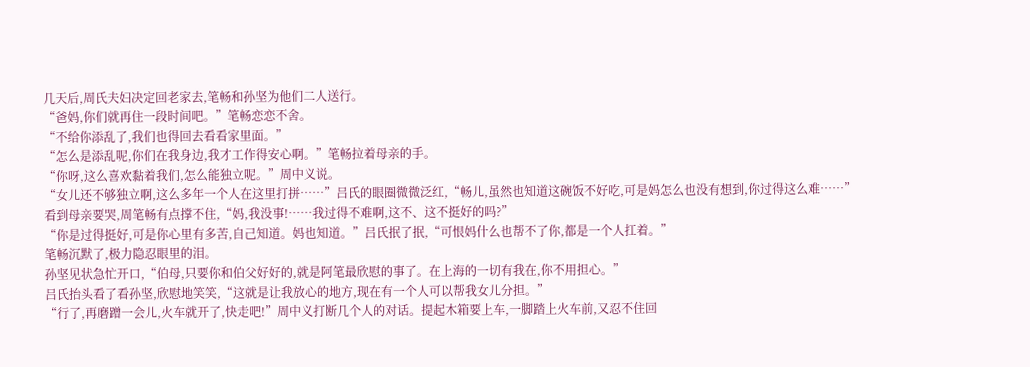几天后,周氏夫妇决定回老家去,笔畅和孙坚为他们二人送行。
“爸妈,你们就再住一段时间吧。”笔畅恋恋不舍。
“不给你添乱了,我们也得回去看看家里面。”
“怎么是添乱呢,你们在我身边,我才工作得安心啊。”笔畅拉着母亲的手。
“你呀,这么喜欢黏着我们,怎么能独立呢。”周中义说。
“女儿还不够独立啊,这么多年一个人在这里打拼……”吕氏的眼圈微微泛红,“畅儿,虽然也知道这碗饭不好吃,可是妈怎么也没有想到,你过得这么难……”
看到母亲要哭,周笔畅有点撑不住,“妈,我没事!……我过得不难啊,这不、这不挺好的吗?”
“你是过得挺好,可是你心里有多苦,自己知道。妈也知道。”吕氏抿了抿,“可恨妈什么也帮不了你,都是一个人扛着。”
笔畅沉默了,极力隐忍眼里的泪。
孙坚见状急忙开口,“伯母,只要你和伯父好好的,就是阿笔最欣慰的事了。在上海的一切有我在,你不用担心。”
吕氏抬头看了看孙坚,欣慰地笑笑,“这就是让我放心的地方,现在有一个人可以帮我女儿分担。”
“行了,再磨蹭一会儿,火车就开了,快走吧!”周中义打断几个人的对话。提起木箱要上车,一脚踏上火车前,又忍不住回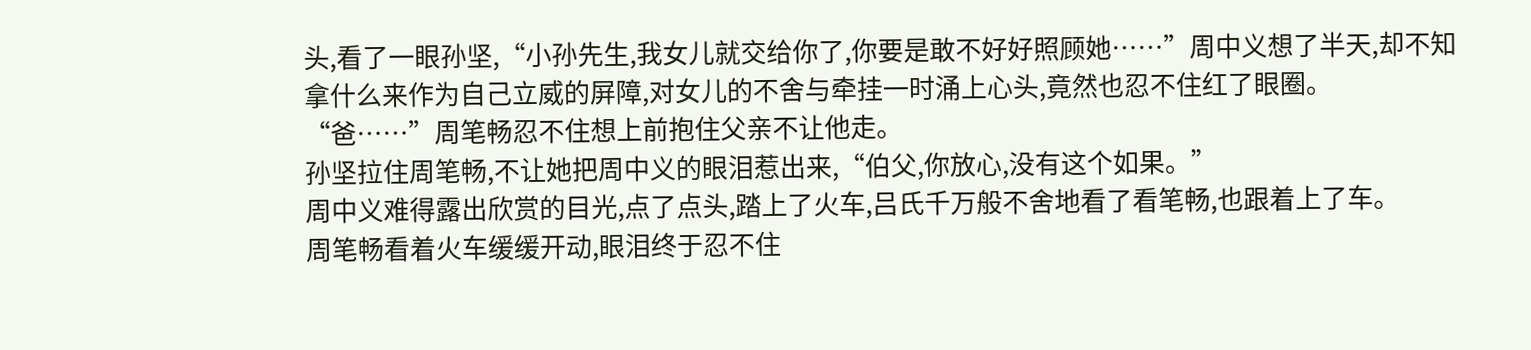头,看了一眼孙坚,“小孙先生,我女儿就交给你了,你要是敢不好好照顾她……”周中义想了半天,却不知拿什么来作为自己立威的屏障,对女儿的不舍与牵挂一时涌上心头,竟然也忍不住红了眼圈。
“爸……”周笔畅忍不住想上前抱住父亲不让他走。
孙坚拉住周笔畅,不让她把周中义的眼泪惹出来,“伯父,你放心,没有这个如果。”
周中义难得露出欣赏的目光,点了点头,踏上了火车,吕氏千万般不舍地看了看笔畅,也跟着上了车。
周笔畅看着火车缓缓开动,眼泪终于忍不住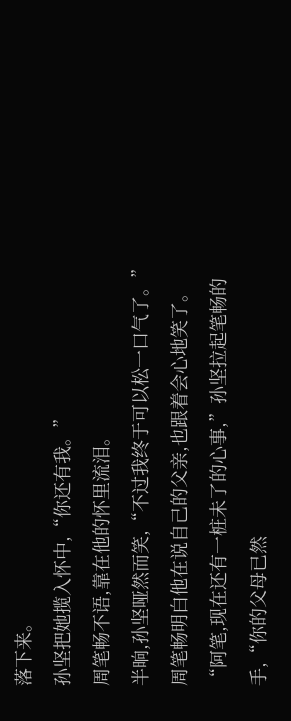落下来。
孙坚把她揽入怀中,“你还有我。”
周笔畅不语,靠在他的怀里流泪。
半晌,孙坚哑然而笑,“不过我终于可以松一口气了。”
周笔畅明白他在说自己的父亲,也跟着会心地笑了。
“阿笔,现在还有一桩未了的心事,”孙坚拉起笔畅的手,“你的父母已然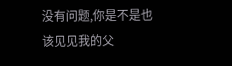没有问题,你是不是也该见见我的父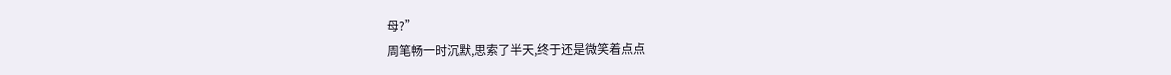母?”
周笔畅一时沉默,思索了半天,终于还是微笑着点点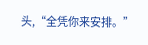头,“全凭你来安排。”